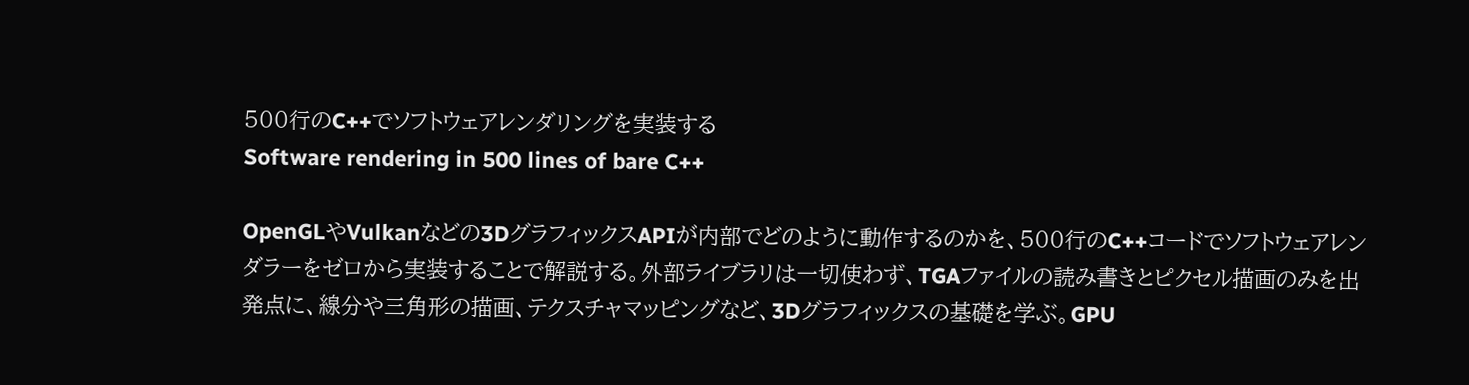500行のC++でソフトウェアレンダリングを実装する
Software rendering in 500 lines of bare C++

OpenGLやVulkanなどの3DグラフィックスAPIが内部でどのように動作するのかを、500行のC++コードでソフトウェアレンダラーをゼロから実装することで解説する。外部ライブラリは一切使わず、TGAファイルの読み書きとピクセル描画のみを出発点に、線分や三角形の描画、テクスチャマッピングなど、3Dグラフィックスの基礎を学ぶ。GPU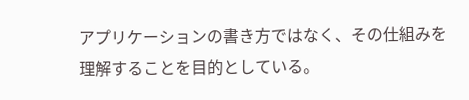アプリケーションの書き方ではなく、その仕組みを理解することを目的としている。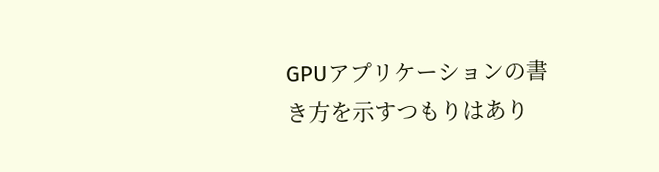GPUアプリケーションの書き方を示すつもりはあり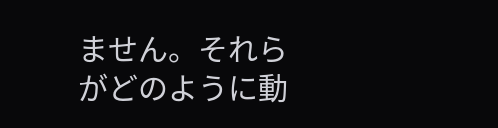ません。それらがどのように動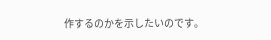作するのかを示したいのです。